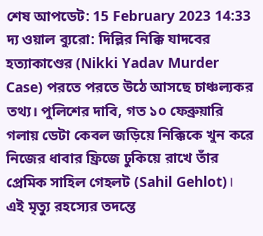শেষ আপডেট: 15 February 2023 14:33
দ্য ওয়াল ব্যুরো: দিল্লির নিক্কি যাদবের হত্যাকাণ্ডের (Nikki Yadav Murder Case) পরতে পরতে উঠে আসছে চাঞ্চল্যকর তথ্য। পুলিশের দাবি, গত ১০ ফেব্রুয়ারি গলায় ডেটা কেবল জড়িয়ে নিক্কিকে খুন করে নিজের ধাবার ফ্রিজে ঢুকিয়ে রাখে তাঁর প্রেমিক সাহিল গেহলট (Sahil Gehlot)। এই মৃত্যু রহস্যের তদন্তে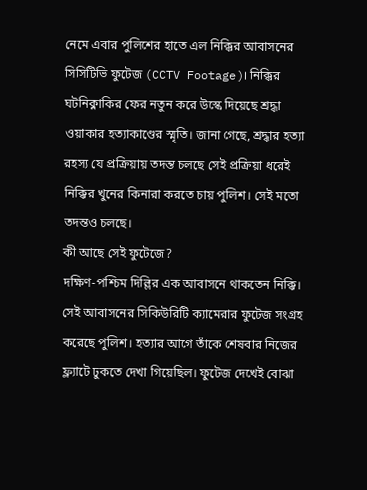নেমে এবার পুলিশের হাতে এল নিক্কির আবাসনের সিসিটিভি ফুটেজ (CCTV Footage)। নিক্কির ঘটনিক্নাকির ফের নতুন করে উস্কে দিয়েছে শ্রদ্ধা ওয়াকার হত্যাকাণ্ডের স্মৃতি। জানা গেছে, শ্রদ্ধার হত্যা রহস্য যে প্রক্রিয়ায় তদন্ত চলছে সেই প্রক্রিয়া ধরেই নিক্কির খুনের কিনারা করতে চায় পুলিশ। সেই মতো তদন্তও চলছে।
কী আছে সেই ফুটেজে?
দক্ষিণ-পশ্চিম দিল্লির এক আবাসনে থাকতেন নিক্কি। সেই আবাসনের সিকিউরিটি ক্যামেরার ফুটেজ সংগ্রহ করেছে পুলিশ। হত্যার আগে তাঁকে শেষবার নিজের ফ্ল্যাটে ঢুকতে দেখা গিয়েছিল। ফুটেজ দেখেই বোঝা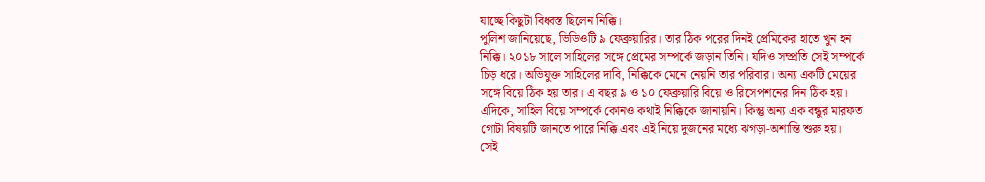যাচ্ছে কিছুটা বিধ্বস্ত ছিলেন নিক্কি।
পুলিশ জানিয়েছে, ভিডিওটি ৯ ফেব্রুয়ারির। তার ঠিক পরের দিনই প্রেমিকের হাতে খুন হন নিক্কি। ২০১৮ সালে সাহিলের সঙ্গে প্রেমের সম্পর্কে জড়ান তিনি। যদিও সম্প্রতি সেই সম্পর্কে চিড় ধরে। অভিযুক্ত সাহিলের দাবি, নিক্কিকে মেনে নেয়নি তার পরিবার। অন্য একটি মেয়ের সঙ্গে বিয়ে ঠিক হয় তার। এ বছর ৯ ও ১০ ফেব্রুয়ারি বিয়ে ও রিসেপশনের দিন ঠিক হয়। এদিকে, সাহিল বিয়ে সম্পর্কে কোনও কথাই নিক্কিকে জানায়নি। কিন্তু অন্য এক বন্ধুর মারফত গোটা বিষয়টি জানতে পারে নিক্কি এবং এই নিয়ে দুজনের মধ্যে ঝগড়া-অশান্তি শুরু হয়।
সেই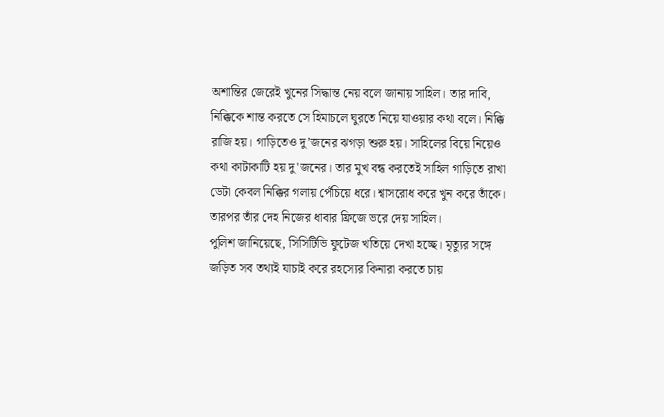অশান্তির জেরেই খুনের সিদ্ধান্ত নেয় বলে জানায় সাহিল। তার দাবি, নিক্কিকে শান্ত করতে সে হিমাচলে ঘুরতে নিয়ে যাওয়ার কথা বলে। নিক্কি রাজি হয়। গাড়িতেও দু’জনের ঝগড়া শুরু হয়। সাহিলের বিয়ে নিয়েও কথা কাটাকাটি হয় দু'জনের। তার মুখ বন্ধ করতেই সাহিল গাড়িতে রাখা ডেটা কেবল নিক্কির গলায় পেঁচিয়ে ধরে। শ্বাসরোধ করে খুন করে তাঁকে। তারপর তাঁর দেহ নিজের ধাবার ফ্রিজে ভরে দেয় সাহিল।
পুলিশ জানিয়েছে, সিসিটিভি ফুটেজ খতিয়ে দেখা হচ্ছে। মৃত্যুর সঙ্গে জড়িত সব তথ্যই যাচাই করে রহস্যের কিনারা করতে চায়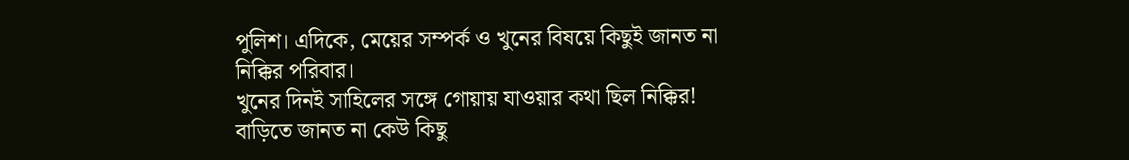পুলিশ। এদিকে, মেয়ের সম্পর্ক ও খুনের বিষয়ে কিছুই জানত না নিক্কির পরিবার।
খুনের দিনই সাহিলের সঙ্গে গোয়ায় যাওয়ার কথা ছিল নিক্কির! বাড়িতে জানত না কেউ কিছু